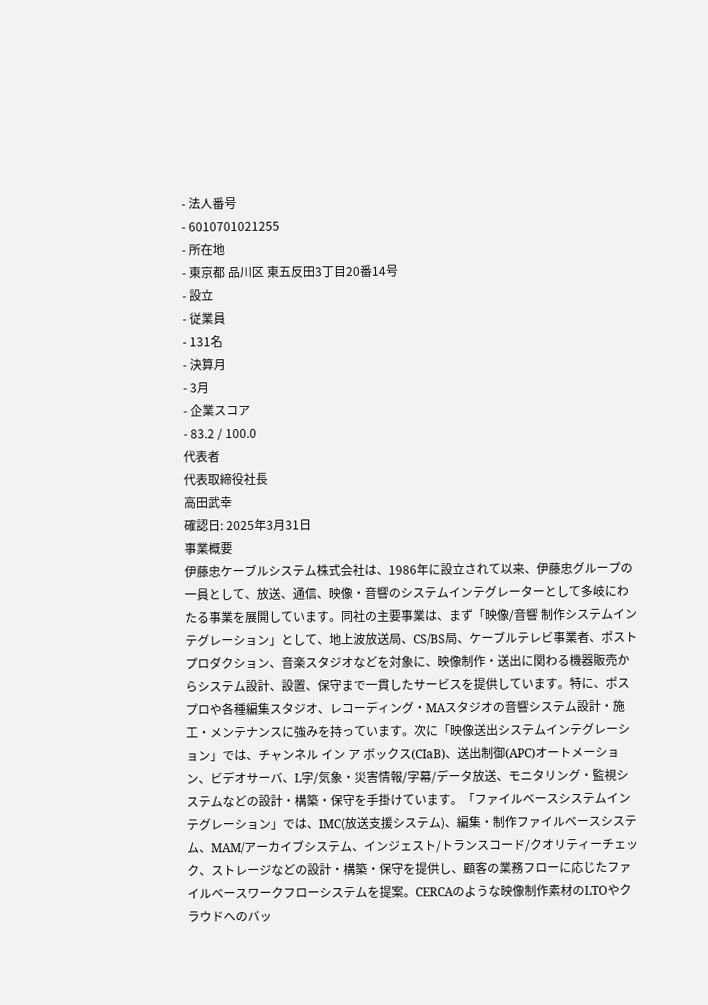- 法人番号
- 6010701021255
- 所在地
- 東京都 品川区 東五反田3丁目20番14号
- 設立
- 従業員
- 131名
- 決算月
- 3月
- 企業スコア
- 83.2 / 100.0
代表者
代表取締役社長
高田武幸
確認日: 2025年3月31日
事業概要
伊藤忠ケーブルシステム株式会社は、1986年に設立されて以来、伊藤忠グループの一員として、放送、通信、映像・音響のシステムインテグレーターとして多岐にわたる事業を展開しています。同社の主要事業は、まず「映像/音響 制作システムインテグレーション」として、地上波放送局、CS/BS局、ケーブルテレビ事業者、ポストプロダクション、音楽スタジオなどを対象に、映像制作・送出に関わる機器販売からシステム設計、設置、保守まで一貫したサービスを提供しています。特に、ポスプロや各種編集スタジオ、レコーディング・MAスタジオの音響システム設計・施工・メンテナンスに強みを持っています。次に「映像送出システムインテグレーション」では、チャンネル イン ア ボックス(CIaB)、送出制御(APC)オートメーション、ビデオサーバ、L字/気象・災害情報/字幕/データ放送、モニタリング・監視システムなどの設計・構築・保守を手掛けています。「ファイルベースシステムインテグレーション」では、IMC(放送支援システム)、編集・制作ファイルベースシステム、MAM/アーカイブシステム、インジェスト/トランスコード/クオリティーチェック、ストレージなどの設計・構築・保守を提供し、顧客の業務フローに応じたファイルベースワークフローシステムを提案。CERCAのような映像制作素材のLTOやクラウドへのバッ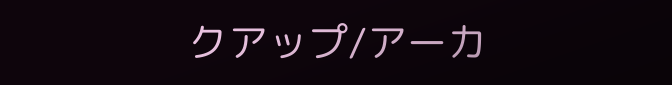クアップ/アーカ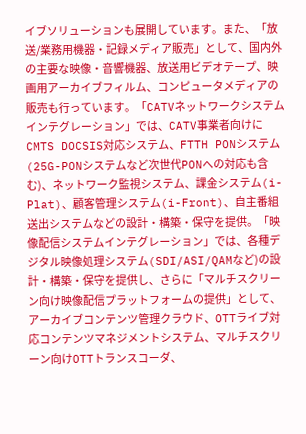イブソリューションも展開しています。また、「放送/業務用機器・記録メディア販売」として、国内外の主要な映像・音響機器、放送用ビデオテープ、映画用アーカイブフィルム、コンピュータメディアの販売も行っています。「CATVネットワークシステムインテグレーション」では、CATV事業者向けにCMTS DOCSIS対応システム、FTTH PONシステム(25G-PONシステムなど次世代PONへの対応も含む)、ネットワーク監視システム、課金システム(i-Plat)、顧客管理システム(i-Front)、自主番組送出システムなどの設計・構築・保守を提供。「映像配信システムインテグレーション」では、各種デジタル映像処理システム(SDI/ASI/QAMなど)の設計・構築・保守を提供し、さらに「マルチスクリーン向け映像配信プラットフォームの提供」として、アーカイブコンテンツ管理クラウド、OTTライブ対応コンテンツマネジメントシステム、マルチスクリーン向けOTTトランスコーダ、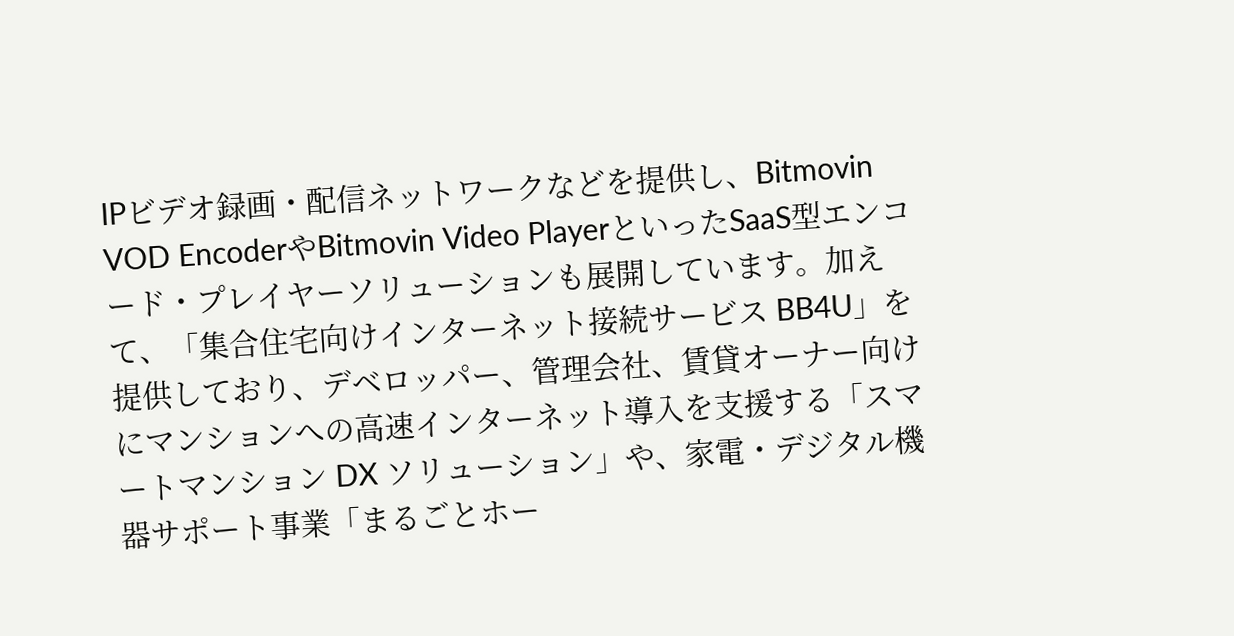IPビデオ録画・配信ネットワークなどを提供し、Bitmovin VOD EncoderやBitmovin Video PlayerといったSaaS型エンコード・プレイヤーソリューションも展開しています。加えて、「集合住宅向けインターネット接続サービス BB4U」を提供しており、デベロッパー、管理会社、賃貸オーナー向けにマンションへの高速インターネット導入を支援する「スマートマンション DX ソリューション」や、家電・デジタル機器サポート事業「まるごとホー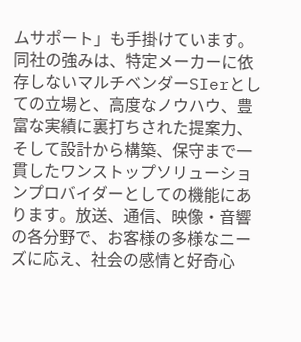ムサポート」も手掛けています。同社の強みは、特定メーカーに依存しないマルチベンダーSIerとしての立場と、高度なノウハウ、豊富な実績に裏打ちされた提案力、そして設計から構築、保守まで一貫したワンストップソリューションプロバイダーとしての機能にあります。放送、通信、映像・音響の各分野で、お客様の多様なニーズに応え、社会の感情と好奇心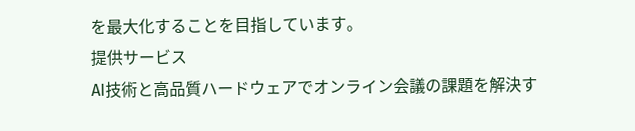を最大化することを目指しています。
提供サービス
AI技術と高品質ハードウェアでオンライン会議の課題を解決す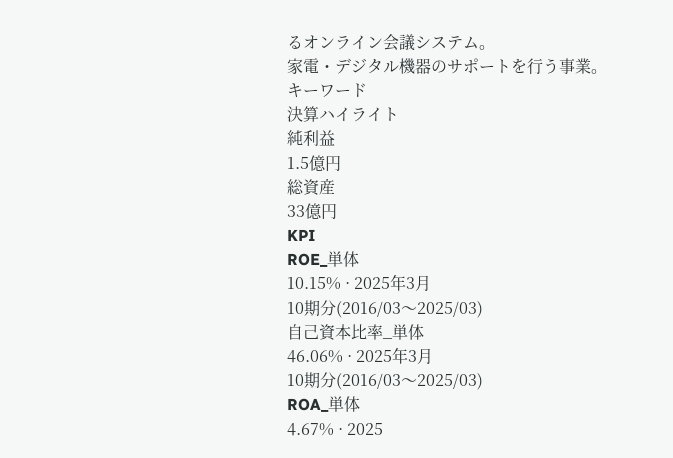るオンライン会議システム。
家電・デジタル機器のサポートを行う事業。
キーワード
決算ハイライト
純利益
1.5億円
総資産
33億円
KPI
ROE_単体
10.15% · 2025年3月
10期分(2016/03〜2025/03)
自己資本比率_単体
46.06% · 2025年3月
10期分(2016/03〜2025/03)
ROA_単体
4.67% · 2025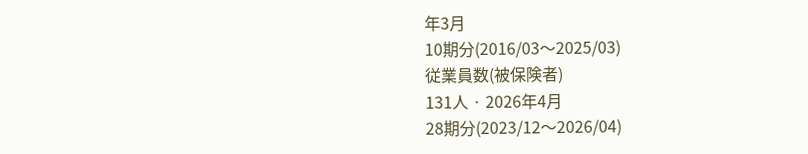年3月
10期分(2016/03〜2025/03)
従業員数(被保険者)
131人 · 2026年4月
28期分(2023/12〜2026/04)